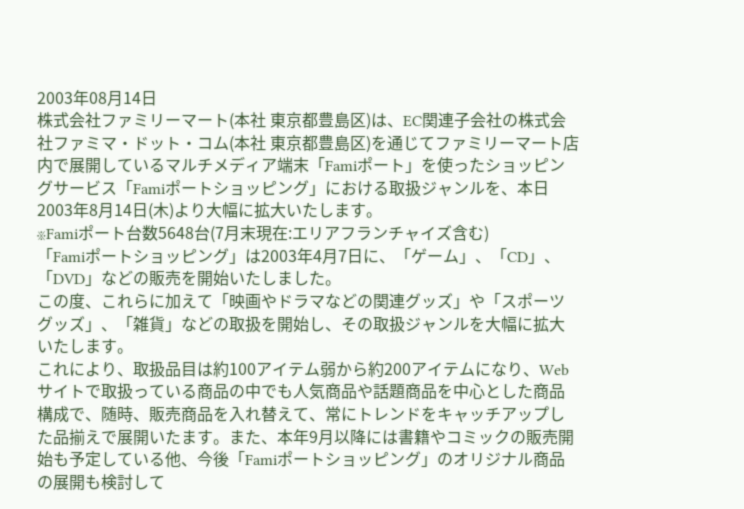2003年08月14日
株式会社ファミリーマート(本社 東京都豊島区)は、EC関連子会社の株式会社ファミマ・ドット・コム(本社 東京都豊島区)を通じてファミリーマート店内で展開しているマルチメディア端末「Famiポート」を使ったショッピングサービス「Famiポートショッピング」における取扱ジャンルを、本日2003年8月14日(木)より大幅に拡大いたします。
※Famiポート台数5648台(7月末現在:エリアフランチャイズ含む)
「Famiポートショッピング」は2003年4月7日に、「ゲーム」、「CD」、「DVD」などの販売を開始いたしました。
この度、これらに加えて「映画やドラマなどの関連グッズ」や「スポーツグッズ」、「雑貨」などの取扱を開始し、その取扱ジャンルを大幅に拡大いたします。
これにより、取扱品目は約100アイテム弱から約200アイテムになり、Webサイトで取扱っている商品の中でも人気商品や話題商品を中心とした商品構成で、随時、販売商品を入れ替えて、常にトレンドをキャッチアップした品揃えで展開いたます。また、本年9月以降には書籍やコミックの販売開始も予定している他、今後「Famiポートショッピング」のオリジナル商品の展開も検討して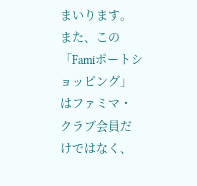まいります。
また、この「Famiポートショッピング」はファミマ・クラブ会員だけではなく、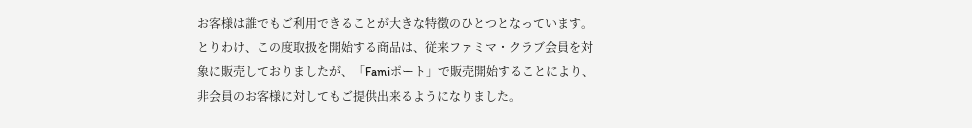お客様は誰でもご利用できることが大きな特徴のひとつとなっています。とりわけ、この度取扱を開始する商品は、従来ファミマ・クラブ会員を対象に販売しておりましたが、「Famiポート」で販売開始することにより、非会員のお客様に対してもご提供出来るようになりました。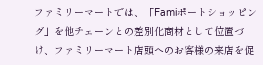ファミリーマートでは、「Famiポートショッピング」を他チェーンとの差別化商材として位置づけ、ファミリーマート店頭へのお客様の来店を促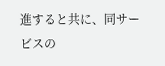進すると共に、同サービスの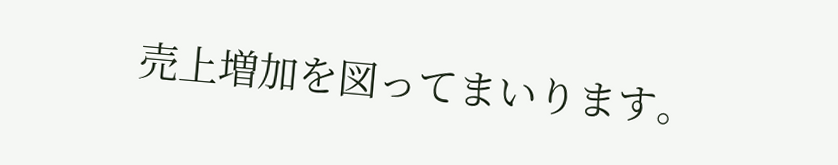売上増加を図ってまいります。